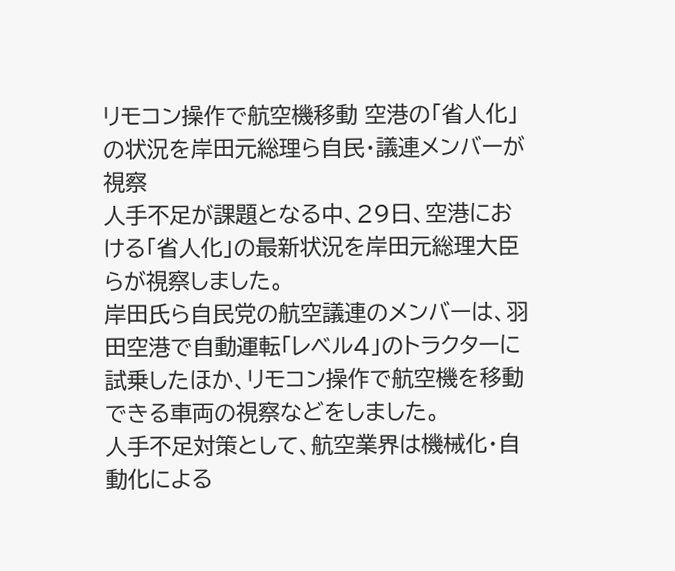リモコン操作で航空機移動 空港の「省人化」の状況を岸田元総理ら自民・議連メンバーが視察
人手不足が課題となる中、29日、空港における「省人化」の最新状況を岸田元総理大臣らが視察しました。
岸田氏ら自民党の航空議連のメンバーは、羽田空港で自動運転「レベル4」のトラクターに試乗したほか、リモコン操作で航空機を移動できる車両の視察などをしました。
人手不足対策として、航空業界は機械化・自動化による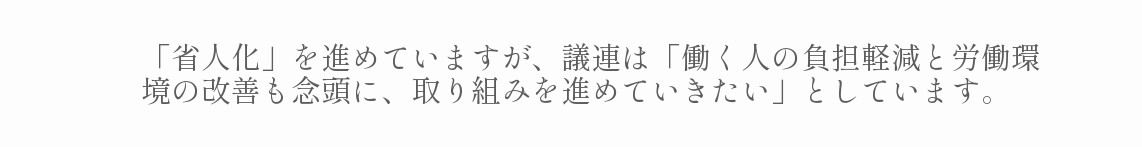「省人化」を進めていますが、議連は「働く人の負担軽減と労働環境の改善も念頭に、取り組みを進めていきたい」としています。